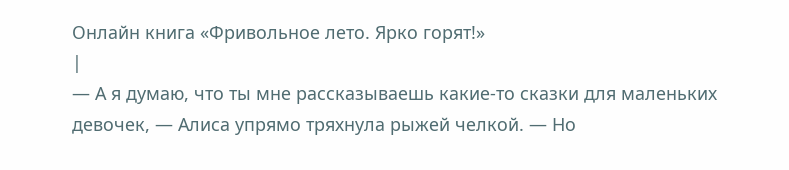Онлайн книга «Фривольное лето. Ярко горят!»
|
— А я думаю, что ты мне рассказываешь какие-то сказки для маленьких девочек, — Алиса упрямо тряхнула рыжей челкой. — Но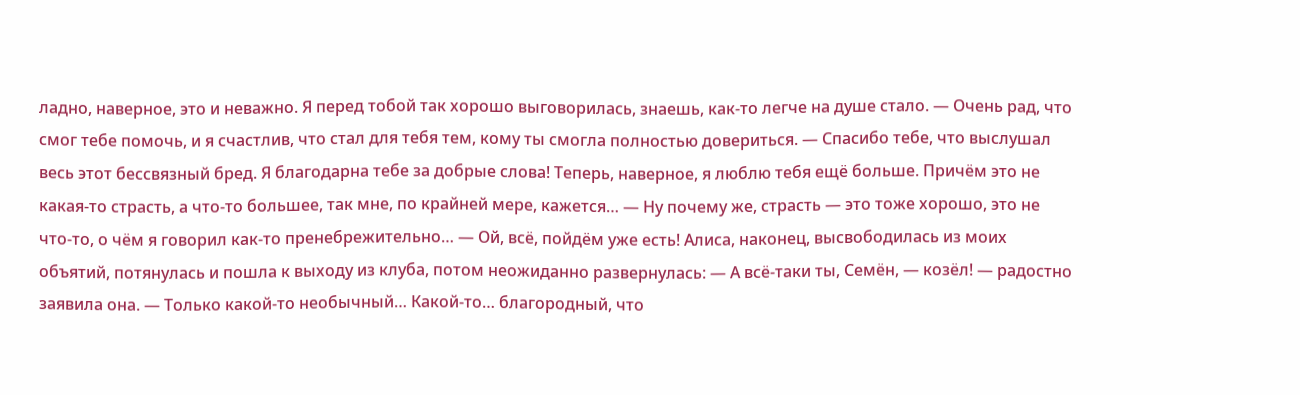ладно, наверное, это и неважно. Я перед тобой так хорошо выговорилась, знаешь, как-то легче на душе стало. — Очень рад, что смог тебе помочь, и я счастлив, что стал для тебя тем, кому ты смогла полностью довериться. — Спасибо тебе, что выслушал весь этот бессвязный бред. Я благодарна тебе за добрые слова! Теперь, наверное, я люблю тебя ещё больше. Причём это не какая-то страсть, а что-то большее, так мне, по крайней мере, кажется… — Ну почему же, страсть — это тоже хорошо, это не что-то, о чём я говорил как-то пренебрежительно… — Ой, всё, пойдём уже есть! Алиса, наконец, высвободилась из моих объятий, потянулась и пошла к выходу из клуба, потом неожиданно развернулась: — А всё-таки ты, Семён, — козёл! — радостно заявила она. — Только какой-то необычный… Какой-то… благородный, что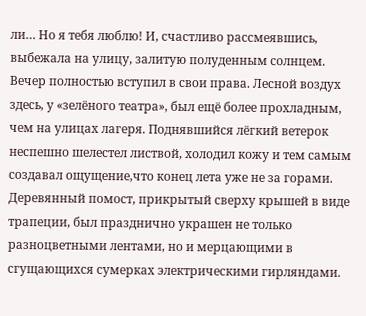ли… Но я тебя люблю! И, счастливо рассмеявшись, выбежала на улицу, залитую полуденным солнцем. Вечер полностью вступил в свои права. Лесной воздух здесь, у «зелёного театра», был ещё более прохладным, чем на улицах лагеря. Поднявшийся лёгкий ветерок неспешно шелестел листвой, холодил кожу и тем самым создавал ощущение,что конец лета уже не за горами. Деревянный помост, прикрытый сверху крышей в виде трапеции, был празднично украшен не только разноцветными лентами, но и мерцающими в сгущающихся сумерках электрическими гирляндами.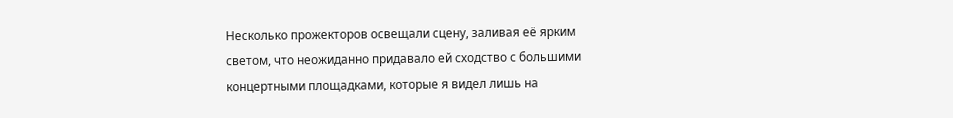Несколько прожекторов освещали сцену, заливая её ярким светом, что неожиданно придавало ей сходство с большими концертными площадками, которые я видел лишь на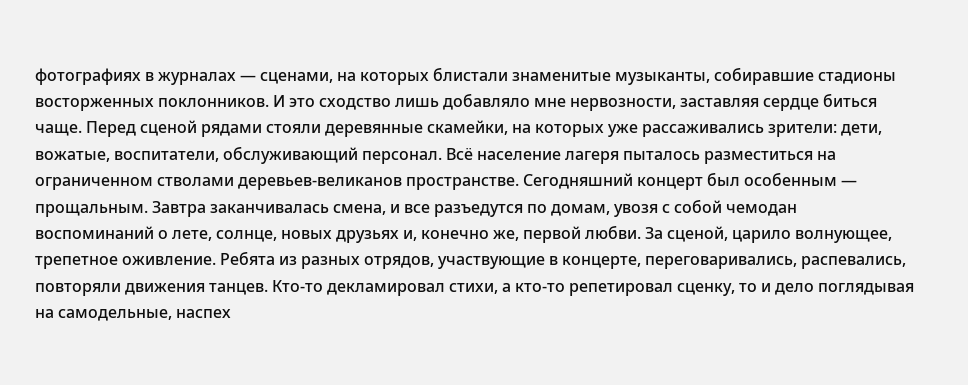фотографиях в журналах — сценами, на которых блистали знаменитые музыканты, собиравшие стадионы восторженных поклонников. И это сходство лишь добавляло мне нервозности, заставляя сердце биться чаще. Перед сценой рядами стояли деревянные скамейки, на которых уже рассаживались зрители: дети, вожатые, воспитатели, обслуживающий персонал. Всё население лагеря пыталось разместиться на ограниченном стволами деревьев-великанов пространстве. Сегодняшний концерт был особенным — прощальным. Завтра заканчивалась смена, и все разъедутся по домам, увозя с собой чемодан воспоминаний о лете, солнце, новых друзьях и, конечно же, первой любви. За сценой, царило волнующее, трепетное оживление. Ребята из разных отрядов, участвующие в концерте, переговаривались, распевались, повторяли движения танцев. Кто-то декламировал стихи, а кто-то репетировал сценку, то и дело поглядывая на самодельные, наспех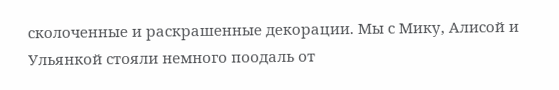сколоченные и раскрашенные декорации. Мы с Мику, Алисой и Ульянкой стояли немного поодаль от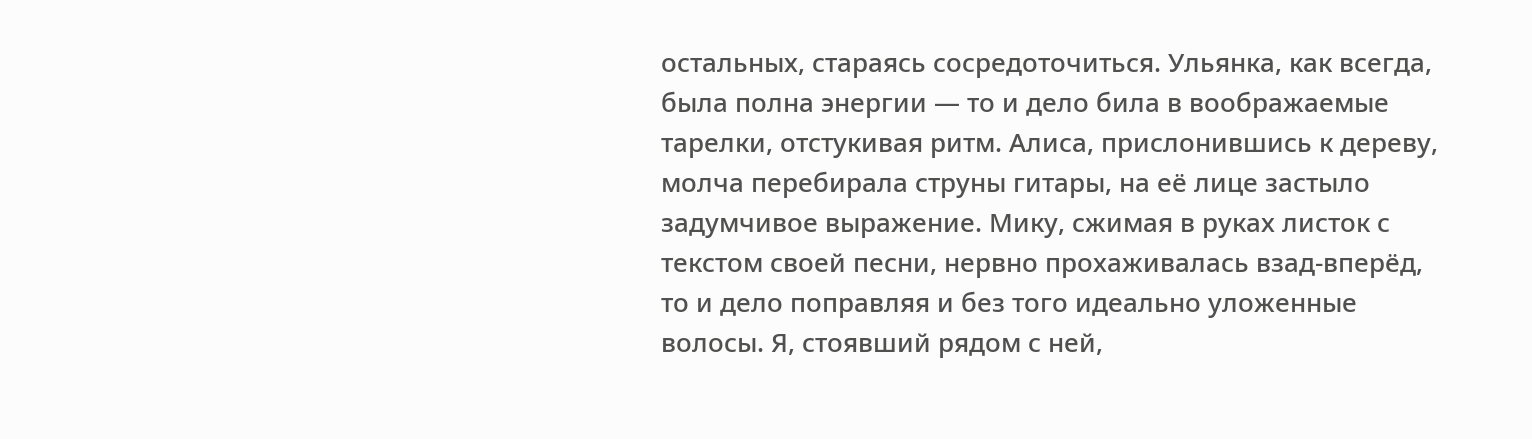остальных, стараясь сосредоточиться. Ульянка, как всегда, была полна энергии — то и дело била в воображаемые тарелки, отстукивая ритм. Алиса, прислонившись к дереву, молча перебирала струны гитары, на её лице застыло задумчивое выражение. Мику, сжимая в руках листок с текстом своей песни, нервно прохаживалась взад-вперёд, то и дело поправляя и без того идеально уложенные волосы. Я, стоявший рядом с ней,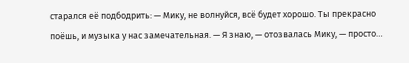старался её подбодрить: — Мику, не волнуйся, всё будет хорошо. Ты прекрасно поёшь, и музыка у нас замечательная. — Я знаю, — отозвалась Мику, — просто…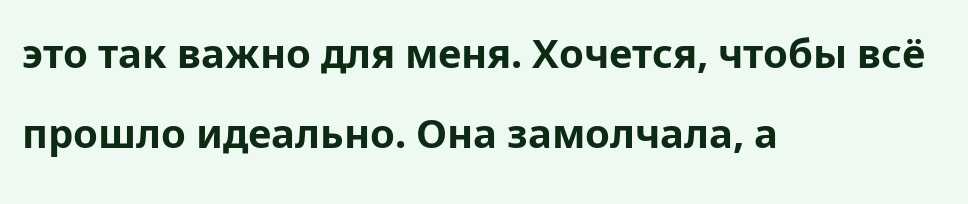это так важно для меня. Хочется, чтобы всё прошло идеально. Она замолчала, а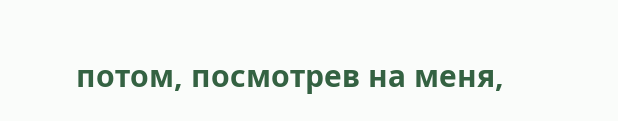потом, посмотрев на меня,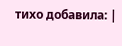тихо добавила: |